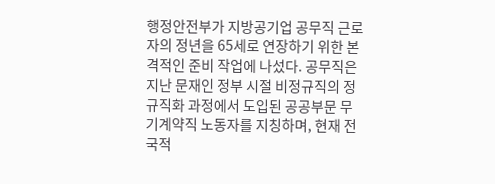행정안전부가 지방공기업 공무직 근로자의 정년을 65세로 연장하기 위한 본격적인 준비 작업에 나섰다. 공무직은 지난 문재인 정부 시절 비정규직의 정규직화 과정에서 도입된 공공부문 무기계약직 노동자를 지칭하며, 현재 전국적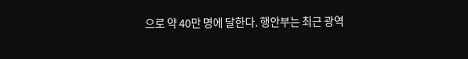으로 약 40만 명에 달한다. 행안부는 최근 광역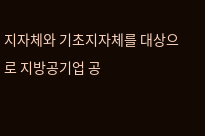지자체와 기초지자체를 대상으로 지방공기업 공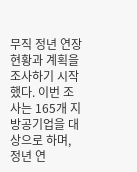무직 정년 연장 현황과 계획을 조사하기 시작했다. 이번 조사는 165개 지방공기업을 대상으로 하며, 정년 연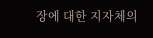장에 대한 지자체의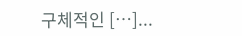구체적인 […]...